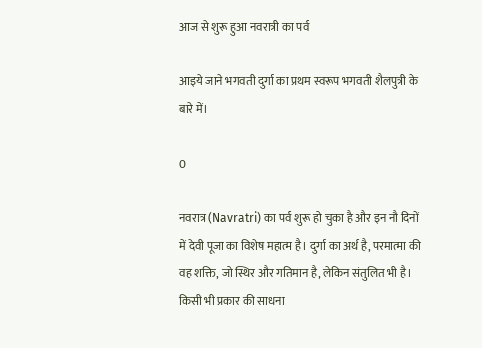आज से शुरू हुआ नवरात्री का पर्व

आइये जाने भगवती दुर्गा का प्रथम स्वरूप भगवती शैलपुत्री के बारे में।

0

नवरात्र (Navratri) का पर्व शुरू हो चुका है और इन नौ दिनों में देवी पूजा का विशेष महात्म है। दुर्गा का अर्थ है, परमात्मा की वह शक्ति, जो स्थिर और गतिमान है, लेकिन संतुलित भी है। किसी भी प्रकार की साधना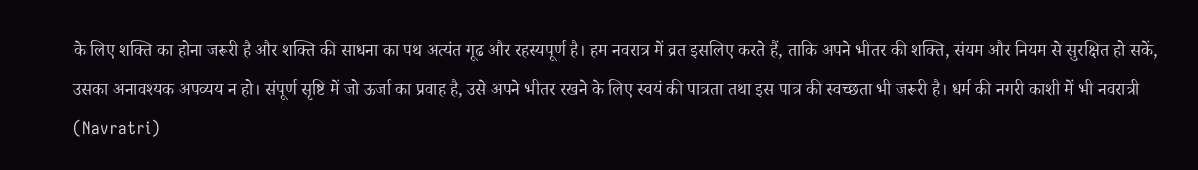के लिए शक्ति का होना जरूरी है और शक्ति की साधना का पथ अत्यंत गूढ और रहस्यपूर्ण है। हम नवरात्र में व्रत इसलिए करते हैं, ताकि अपने भीतर की शक्ति, संयम और नियम से सुरक्षित हो सकें, उसका अनावश्यक अपव्यय न हो। संपूर्ण सृष्टि में जो ऊर्जा का प्रवाह है, उसे अपने भीतर रखने के लिए स्वयं की पात्रता तथा इस पात्र की स्वच्छता भी जरूरी है। धर्म की नगरी काशी में भी नवरात्री (Navratri)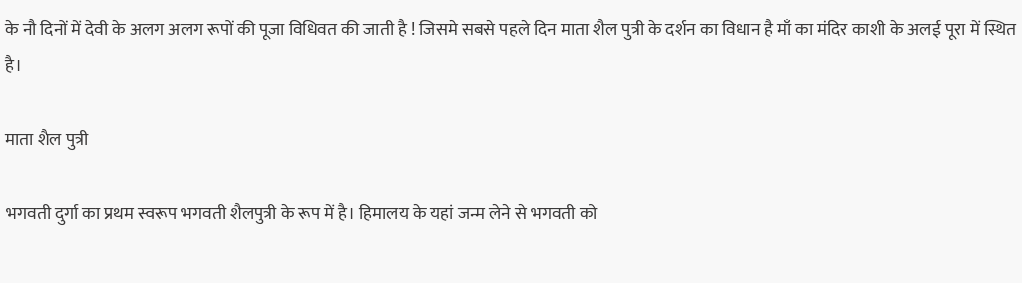के नौ दिनों में देवी के अलग अलग रूपों की पूजा विधिवत की जाती है ! जिसमे सबसे पहले दिन माता शैल पुत्री के दर्शन का विधान है माँ का मंदिर काशी के अलई पूरा में स्थित है।

माता शैल पुत्री

भगवती दुर्गा का प्रथम स्वरूप भगवती शैलपुत्री के रूप में है। हिमालय के यहां जन्म लेने से भगवती को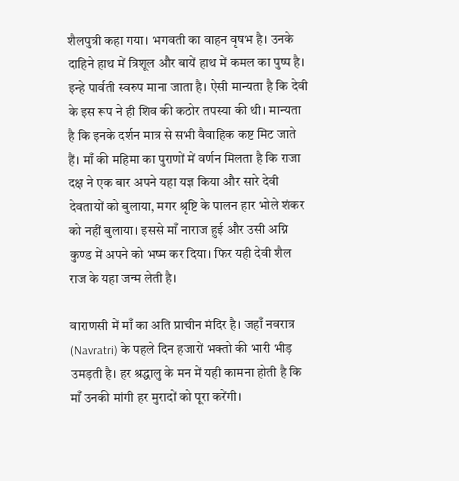शैलपुत्री कहा गया। भगवती का वाहन वृषभ है। उनके दाहिने हाथ में त्रिशूल और बायें हाथ में कमल का पुष्प है। इन्हे पार्वती स्वरुप माना जाता है। ऐसी मान्यता है कि देवी के इस रूप ने ही शिव की कठोर तपस्या की थी। मान्यता है कि इनके दर्शन मात्र से सभी वैवाहिक कष्ट मिट जाते हैं। माँ की महिमा का पुराणों में वर्णन मिलता है कि राजा दक्ष ने एक बार अपने यहा यज्ञ किया और सारे देवी देवतायों को बुलाया, मगर श्रृष्टि के पालन हार भोले शंकर को नहीं बुलाया। इससे माँ नाराज हुई और उसी अग्नि कुण्ड में अपने को भष्म कर दिया। फिर यही देवी शैल राज के यहा जन्म लेती है।

वाराणसी में माँ का अति प्राचीन मंदिर है। जहाँ नवरात्र (Navratri) के पहले दिन हजारों भक्तो की भारी भीड़ उमड़ती है। हर श्रद्धालु के मन में यही कामना होती है कि माँ उनकी मांगी हर मुरादों को पूरा करेंगी।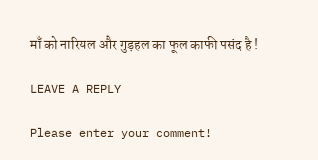माँ को नारियल और गुड़हल का फूल काफी पसंद है !

LEAVE A REPLY

Please enter your comment!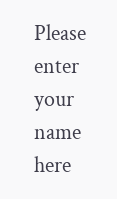Please enter your name here